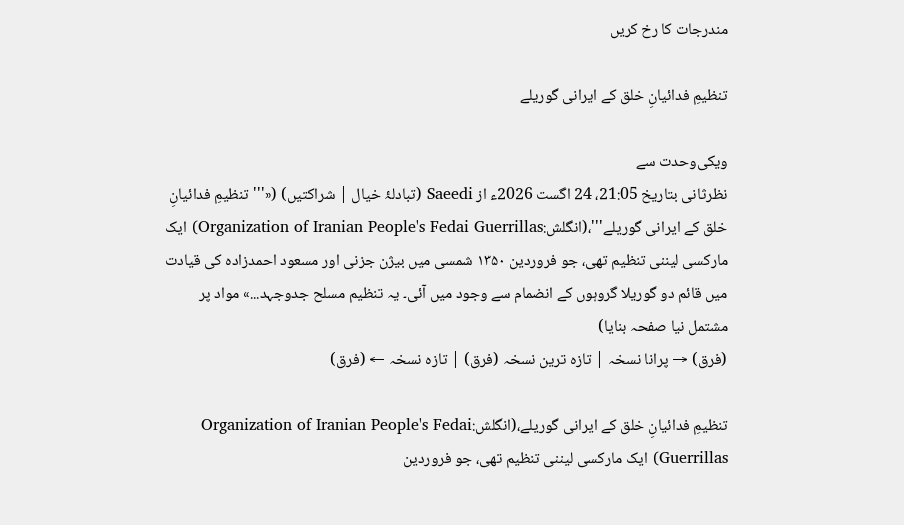مندرجات کا رخ کریں

تنظیمِ فدائیانِ خلق کے ایرانی گوریلے

ویکی‌وحدت سے
نظرثانی بتاریخ 21:05، 24 اگست 2026ء از Saeedi (تبادلۂ خیال | شراکتیں) («'''تنظیمِ فدائیانِ خلق کے ایرانی گوریلے'''،(انگلش:Organization of Iranian People's Fedai Guerrillas) ایک مارکسی لیننی تنظیم تھی، جو فروردین ۱۳۵۰ شمسی میں بیژن جزنی اور مسعود احمدزاده کی قیادت میں قائم دو گوریلا گروہوں کے انضمام سے وجود میں آئی۔ یہ تنظیم مسلح جدوجہد...» مواد پر مشتمل نیا صفحہ بنایا)
(فرق) → پرانا نسخہ | تازہ ترین نسخہ (فرق) | تازہ نسخہ ← (فرق)

تنظیمِ فدائیانِ خلق کے ایرانی گوریلے،(انگلش:Organization of Iranian People's Fedai Guerrillas) ایک مارکسی لیننی تنظیم تھی، جو فروردین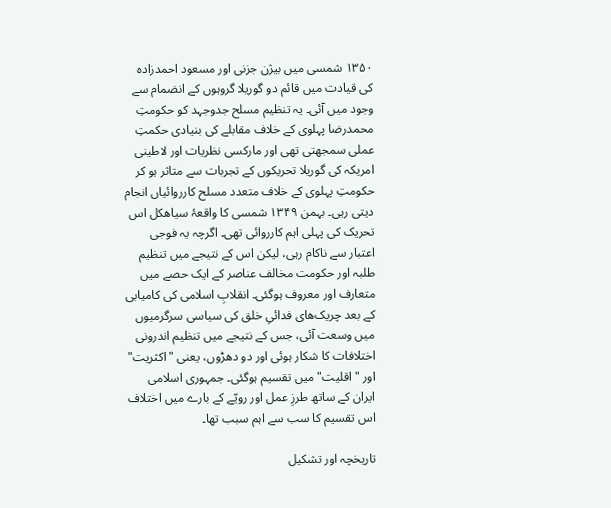۱۳۵۰ شمسی میں بیژن جزنی اور مسعود احمدزاده کی قیادت میں قائم دو گوریلا گروہوں کے انضمام سے وجود میں آئی۔ یہ تنظیم مسلح جدوجہد کو حکومتِ محمدرضا پہلوی کے خلاف مقابلے کی بنیادی حکمتِ عملی سمجھتی تھی اور مارکسی نظریات اور لاطینی امریکہ کی گوریلا تحریکوں کے تجربات سے متاثر ہو کر حکومتِ پہلوی کے خلاف متعدد مسلح کارروائیاں انجام دیتی رہی۔ بہمن ۱۳۴۹ شمسی کا واقعۂ سیاهکل اس تحریک کی پہلی اہم کارروائی تھی۔ اگرچہ یہ فوجی اعتبار سے ناکام رہی، لیکن اس کے نتیجے میں تنظیم طلبہ اور حکومت مخالف عناصر کے ایک حصے میں متعارف اور معروف ہوگئی۔ انقلابِ اسلامی کی کامیابی کے بعد چریک‌های فدائیِ خلق کی سیاسی سرگرمیوں میں وسعت آئی، جس کے نتیجے میں تنظیم اندرونی اختلافات کا شکار ہوئی اور دو دھڑوں، یعنی "اکثریت" اور "اقلیت" میں تقسیم ہوگئی۔ جمہوری اسلامی ایران کے ساتھ طرزِ عمل اور رویّے کے بارے میں اختلاف اس تقسیم کا سب سے اہم سبب تھا۔

تاریخچہ اور تشکیل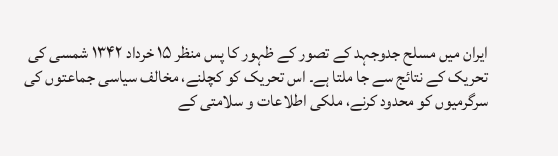ایران میں مسلح جدوجہد کے تصور کے ظہور کا پس منظر ۱۵ خرداد ۱۳۴۲ شمسی کی تحریک کے نتائج سے جا ملتا ہے۔ اس تحریک کو کچلنے، مخالف سیاسی جماعتوں کی سرگرمیوں کو محدود کرنے، ملکی اطلاعات و سلامتی کے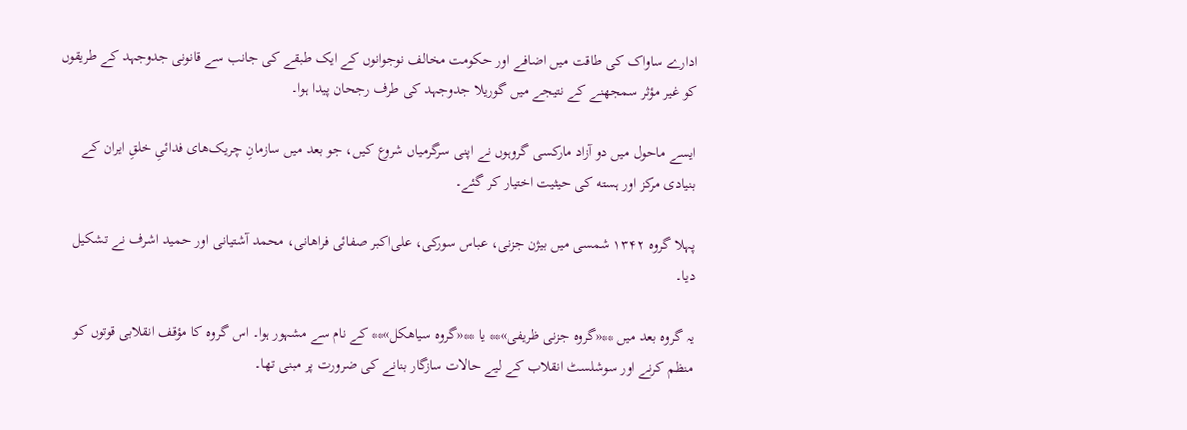ادارے ساواک کی طاقت میں اضافے اور حکومت مخالف نوجوانوں کے ایک طبقے کی جانب سے قانونی جدوجہد کے طریقوں کو غیر مؤثر سمجھنے کے نتیجے میں گوریلا جدوجہد کی طرف رجحان پیدا ہوا۔

ایسے ماحول میں دو آزاد مارکسی گروہوں نے اپنی سرگرمیاں شروع کیں، جو بعد میں سازمانِ چریک‌های فدائیِ خلقِ ایران کے بنیادی مرکز اور ہسته کی حیثیت اختیار کر گئے۔

پہلا گروہ ۱۳۴۲ شمسی میں بیژن جزنی، عباس سورکی، علی‌اکبر صفائی فراهانی، محمد آشتیانی اور حمید اشرف نے تشکیل دیا۔

یہ گروہ بعد میں **«گروہ جزنی ظریفی»** یا **«گروہ سیاهکل»** کے نام سے مشہور ہوا۔ اس گروہ کا مؤقف انقلابی قوتوں کو منظم کرنے اور سوشلسٹ انقلاب کے لیے حالات سازگار بنانے کی ضرورت پر مبنی تھا۔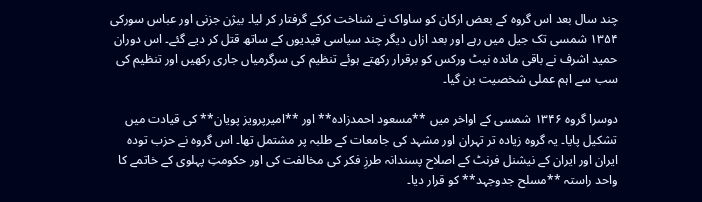چند سال بعد اس گروہ کے بعض ارکان کو ساواک نے شناخت کرکے گرفتار کر لیا۔ بیژن جزنی اور عباس سورکی ۱۳۵۴ شمسی تک جیل میں رہے اور بعد ازاں دیگر چند سیاسی قیدیوں کے ساتھ قتل کر دیے گئے۔ اس دوران حمید اشرف نے باقی ماندہ نیٹ ورکس کو برقرار رکھتے ہوئے تنظیم کی سرگرمیاں جاری رکھیں اور تنظیم کی سب سے اہم عملی شخصیت بن گیا۔

دوسرا گروہ ۱۳۴۶ شمسی کے اواخر میں **مسعود احمدزاده** اور **امیرپرویز پویان** کی قیادت میں تشکیل پایا۔ یہ گروہ زیادہ تر تہران اور مشہد کی جامعات کے طلبہ پر مشتمل تھا۔ اس گروہ نے حزب تودہ ایران اور ایران کے نیشنل فرنٹ کے اصلاح پسندانہ طرزِ فکر کی مخالفت کی اور حکومتِ پہلوی کے خاتمے کا واحد راستہ **مسلح جدوجہد** کو قرار دیا۔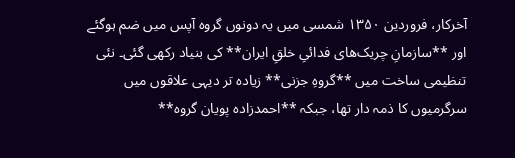آخرکار، فروردین ۱۳۵۰ شمسی میں یہ دونوں گروہ آپس میں ضم ہوگئے اور **سازمانِ چریک‌های فدائیِ خلقِ ایران** کی بنیاد رکھی گئی۔ نئی تنظیمی ساخت میں **گروہِ جزنی** زیادہ تر دیہی علاقوں میں سرگرمیوں کا ذمہ دار تھا، جبکہ **احمدزاده پویان گروہ**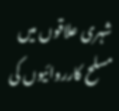شہری علاقوں میں مسلح کارروائیوں کی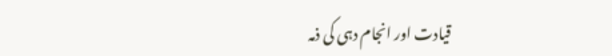قیادت اور انجام دہی کی ذمہ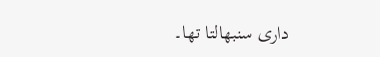داری سنبھالتا تھا۔